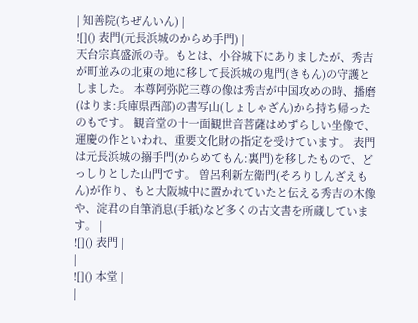| 知善院(ちぜんいん) |
![]() 表門(元長浜城のからめ手門) |
天台宗真盛派の寺。もとは、小谷城下にありましたが、秀吉が町並みの北東の地に移して長浜城の鬼門(きもん)の守護としました。 本尊阿弥陀三尊の像は秀吉が中国攻めの時、播磨(はりま:兵庫県西部)の書写山(しょしゃざん)から持ち帰ったのもです。 観音堂の十一面観世音菩薩はめずらしい坐像で、運慶の作といわれ、重要文化財の指定を受けています。 表門は元長浜城の搦手門(からめてもん:裏門)を移したもので、どっしりとした山門です。 曽呂利新左衛門(そろりしんざえもん)が作り、もと大阪城中に置かれていたと伝える秀吉の木像や、淀君の自筆消息(手紙)など多くの古文書を所蔵しています。 |
![]() 表門 |
|
![]() 本堂 |
|